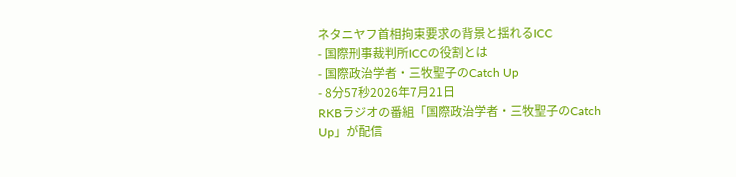ネタニヤフ首相拘束要求の背景と揺れるICC
- 国際刑事裁判所ICCの役割とは
- 国際政治学者・三牧聖子のCatch Up
- 8分57秒2026年7月21日
RKBラジオの番組「国際政治学者・三牧聖子のCatch Up」が配信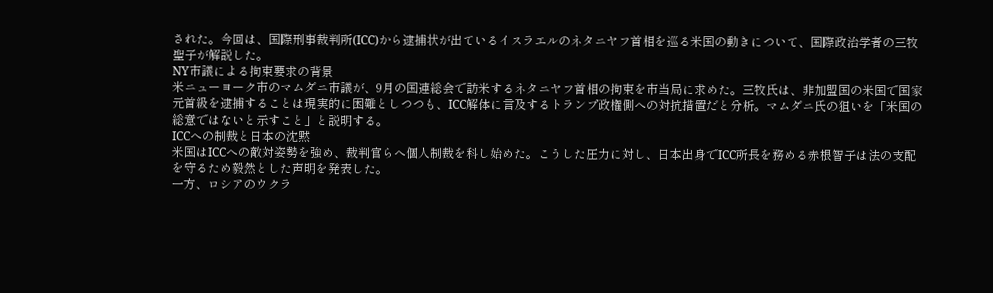された。今回は、国際刑事裁判所(ICC)から逮捕状が出ているイスラエルのネタニヤフ首相を巡る米国の動きについて、国際政治学者の三牧聖子が解説した。
NY市議による拘束要求の背景
米ニューヨーク市のマムダニ市議が、9月の国連総会で訪米するネタニヤフ首相の拘束を市当局に求めた。三牧氏は、非加盟国の米国で国家元首級を逮捕することは現実的に困難としつつも、ICC解体に言及するトランプ政権側への対抗措置だと分析。マムダニ氏の狙いを「米国の総意ではないと示すこと」と説明する。
ICCへの制裁と日本の沈黙
米国はICCへの敵対姿勢を強め、裁判官らへ個人制裁を科し始めた。こうした圧力に対し、日本出身でICC所長を務める赤根智子は法の支配を守るため毅然とした声明を発表した。
一方、ロシアのウクラ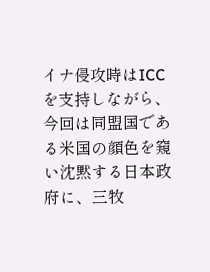イナ侵攻時はICCを支持しながら、今回は同盟国である米国の顔色を窺い沈黙する日本政府に、三牧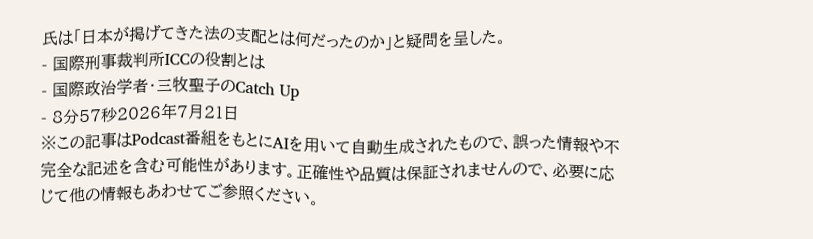氏は「日本が掲げてきた法の支配とは何だったのか」と疑問を呈した。
- 国際刑事裁判所ICCの役割とは
- 国際政治学者・三牧聖子のCatch Up
- 8分57秒2026年7月21日
※この記事はPodcast番組をもとにAIを用いて自動生成されたもので、誤った情報や不完全な記述を含む可能性があります。正確性や品質は保証されませんので、必要に応じて他の情報もあわせてご参照ください。